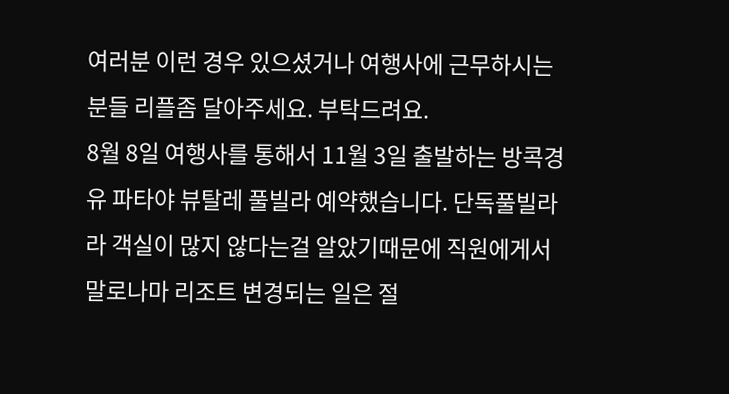여러분 이런 경우 있으셨거나 여행사에 근무하시는 분들 리플좀 달아주세요. 부탁드려요.
8월 8일 여행사를 통해서 11월 3일 출발하는 방콕경유 파타야 뷰탈레 풀빌라 예약했습니다. 단독풀빌라라 객실이 많지 않다는걸 알았기때문에 직원에게서 말로나마 리조트 변경되는 일은 절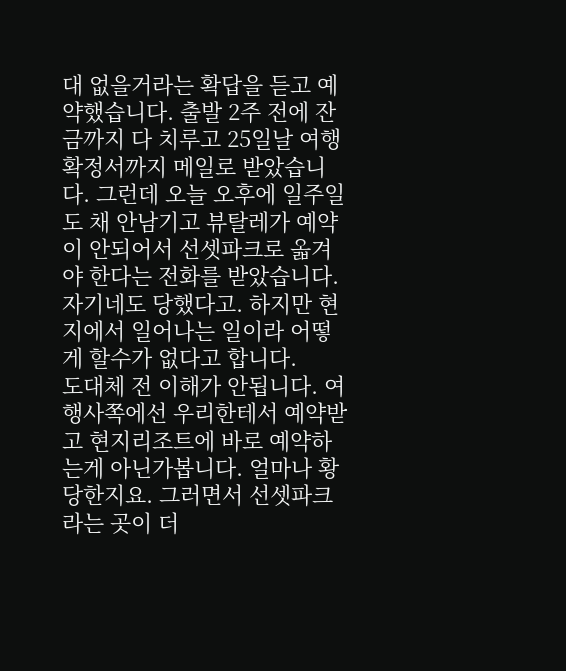대 없을거라는 확답을 듣고 예약했습니다. 출발 2주 전에 잔금까지 다 치루고 25일날 여행 확정서까지 메일로 받았습니다. 그런데 오늘 오후에 일주일도 채 안남기고 뷰탈레가 예약이 안되어서 선셋파크로 옯겨야 한다는 전화를 받았습니다. 자기네도 당했다고. 하지만 현지에서 일어나는 일이라 어떻게 할수가 없다고 합니다.
도대체 전 이해가 안됩니다. 여행사쪽에선 우리한테서 예약받고 현지리조트에 바로 예약하는게 아닌가봅니다. 얼마나 황당한지요. 그러면서 선셋파크라는 곳이 더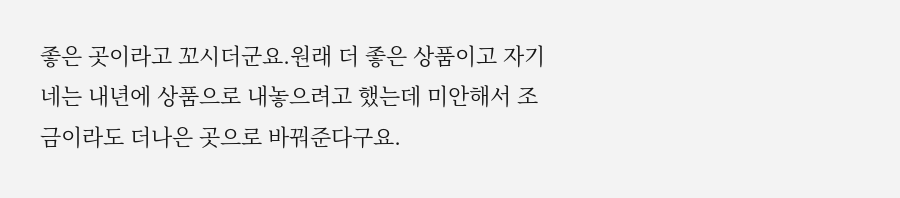좋은 곳이라고 꼬시더군요.원래 더 좋은 상품이고 자기네는 내년에 상품으로 내놓으려고 했는데 미안해서 조금이라도 더나은 곳으로 바꿔준다구요.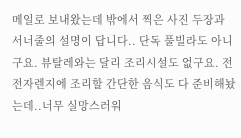메일로 보내왔는데 밖에서 찍은 사진 두장과 서너줄의 설명이 답니다.. 단독 풀빌라도 아니구요. 뷰탈레와는 달리 조리시설도 없구요. 전 전자렌지에 조리할 간단한 음식도 다 준비해놨는데..너무 실망스러워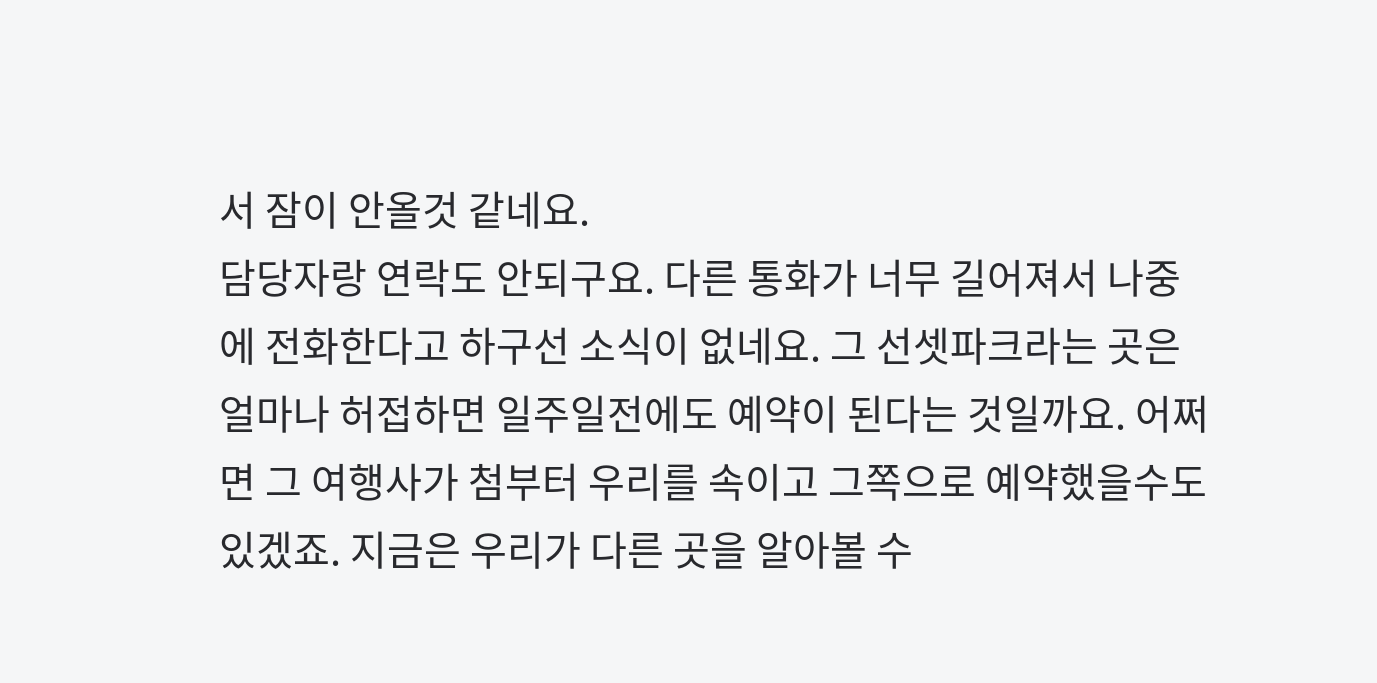서 잠이 안올것 같네요.
담당자랑 연락도 안되구요. 다른 통화가 너무 길어져서 나중에 전화한다고 하구선 소식이 없네요. 그 선셋파크라는 곳은 얼마나 허접하면 일주일전에도 예약이 된다는 것일까요. 어쩌면 그 여행사가 첨부터 우리를 속이고 그쪽으로 예약했을수도 있겠죠. 지금은 우리가 다른 곳을 알아볼 수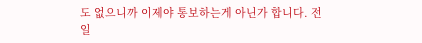도 없으니까 이제야 통보하는게 아닌가 합니다. 전 일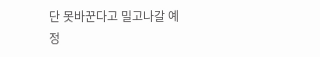단 못바꾼다고 밀고나갈 예정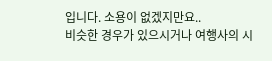입니다. 소용이 없겠지만요..
비슷한 경우가 있으시거나 여행사의 시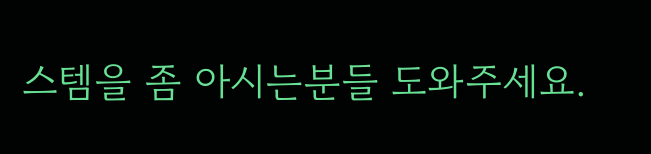스템을 좀 아시는분들 도와주세요.